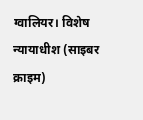ग्वालियर। विशेष न्यायाधीश (साइबर क्राइम)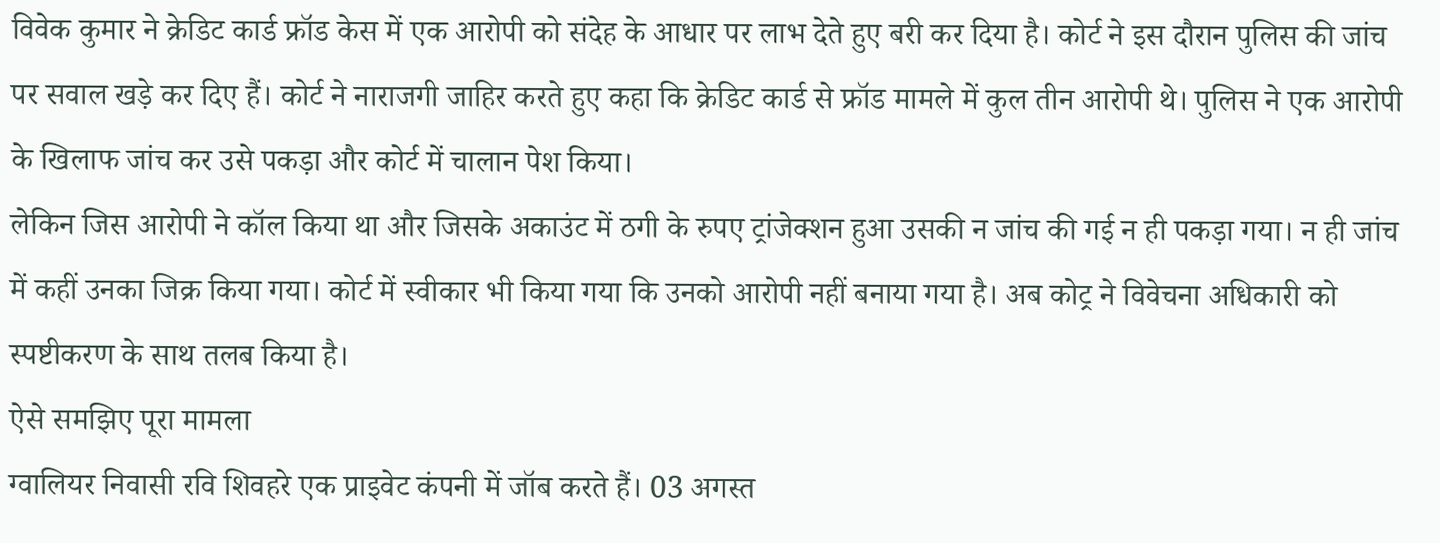विवेक कुमार ने क्रेडिट कार्ड फ्रॉड केस में एक आरोपी को संदेह के आधार पर लाभ देते हुए बरी कर दिया है। कोर्ट ने इस दौरान पुलिस की जांच पर सवाल खड़े कर दिए हैं। कोर्ट ने नाराजगी जाहिर करते हुए कहा कि क्रेडिट कार्ड से फ्रॉड मामले में कुल तीन आरोपी थे। पुलिस ने एक आरोपी के खिलाफ जांच कर उसे पकड़ा और कोर्ट में चालान पेश किया।
लेकिन जिस आरोपी ने कॉल किया था और जिसके अकाउंट में ठगी के रुपए ट्रांजेक्शन हुआ उसकी न जांच की गई न ही पकड़ा गया। न ही जांच में कहीं उनका जिक्र किया गया। कोर्ट में स्वीकार भी किया गया कि उनको आरोपी नहीं बनाया गया है। अब कोट्र ने विवेचना अधिकारी को स्पष्टीकरण के साथ तलब किया है।
ऐसे समझिए पूरा मामला
ग्वालियर निवासी रवि शिवहरे एक प्राइवेट कंपनी में जॉब करते हैं। 03 अगस्त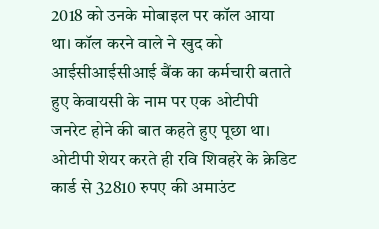2018 को उनके मोबाइल पर कॉल आया था। कॉल करने वाले ने खुद को आईसीआईसीआई बैंक का कर्मचारी बताते हुए केवायसी के नाम पर एक ओटीपी जनरेट होने की बात कहते हुए पूछा था। ओटीपी शेयर करते ही रवि शिवहरे के क्रेडिट कार्ड से 32810 रुपए की अमाउंट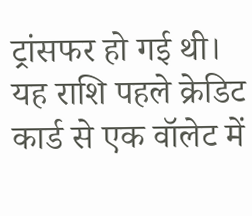ट्रांसफर हो गई थी। यह राशि पहले क्रेडिट कार्ड से एक वॉलेट में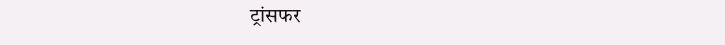ट्रांसफर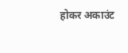होकर अकाउंट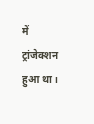में ट्रांजेक्शन हुआ था।